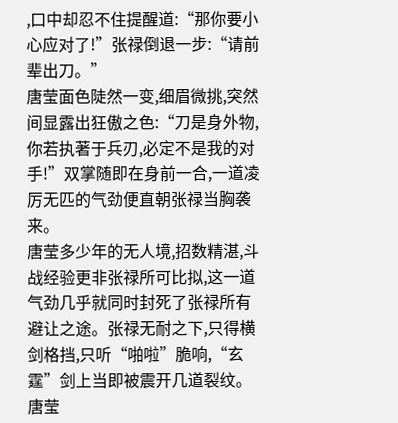,口中却忍不住提醒道:“那你要小心应对了!”张禄倒退一步:“请前辈出刀。”
唐莹面色陡然一变,细眉微挑,突然间显露出狂傲之色:“刀是身外物,你若执著于兵刃,必定不是我的对手!”双掌随即在身前一合,一道凌厉无匹的气劲便直朝张禄当胸袭来。
唐莹多少年的无人境,招数精湛,斗战经验更非张禄所可比拟,这一道气劲几乎就同时封死了张禄所有避让之途。张禄无耐之下,只得横剑格挡,只听“啪啦”脆响,“玄霆”剑上当即被震开几道裂纹。唐莹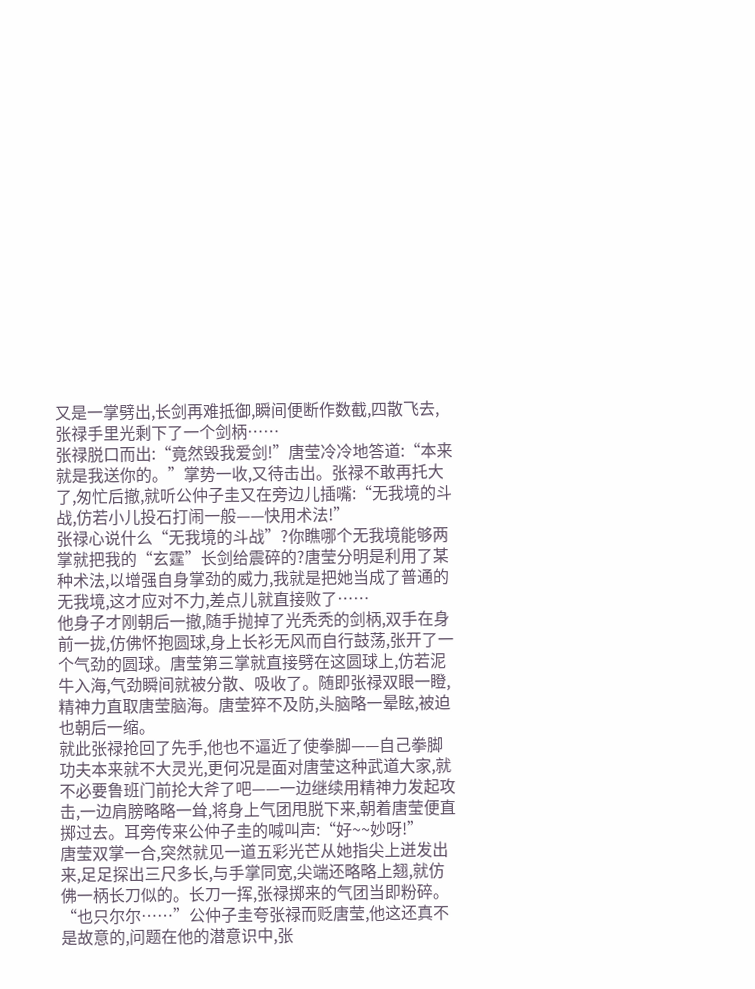又是一掌劈出,长剑再难抵御,瞬间便断作数截,四散飞去,张禄手里光剩下了一个剑柄……
张禄脱口而出:“竟然毁我爱剑!”唐莹冷冷地答道:“本来就是我送你的。”掌势一收,又待击出。张禄不敢再托大了,匆忙后撤,就听公仲子圭又在旁边儿插嘴:“无我境的斗战,仿若小儿投石打闹一般——快用术法!”
张禄心说什么“无我境的斗战”?你瞧哪个无我境能够两掌就把我的“玄霆”长剑给震碎的?唐莹分明是利用了某种术法,以增强自身掌劲的威力,我就是把她当成了普通的无我境,这才应对不力,差点儿就直接败了……
他身子才刚朝后一撤,随手抛掉了光秃秃的剑柄,双手在身前一拢,仿佛怀抱圆球,身上长衫无风而自行鼓荡,张开了一个气劲的圆球。唐莹第三掌就直接劈在这圆球上,仿若泥牛入海,气劲瞬间就被分散、吸收了。随即张禄双眼一瞪,精神力直取唐莹脑海。唐莹猝不及防,头脑略一晕眩,被迫也朝后一缩。
就此张禄抢回了先手,他也不逼近了使拳脚——自己拳脚功夫本来就不大灵光,更何况是面对唐莹这种武道大家,就不必要鲁班门前抡大斧了吧——一边继续用精神力发起攻击,一边肩膀略略一耸,将身上气团甩脱下来,朝着唐莹便直掷过去。耳旁传来公仲子圭的喊叫声:“好~~妙呀!”
唐莹双掌一合,突然就见一道五彩光芒从她指尖上迸发出来,足足探出三尺多长,与手掌同宽,尖端还略略上翘,就仿佛一柄长刀似的。长刀一挥,张禄掷来的气团当即粉碎。
“也只尔尔……”公仲子圭夸张禄而贬唐莹,他这还真不是故意的,问题在他的潜意识中,张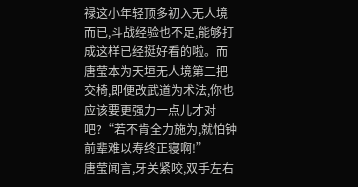禄这小年轻顶多初入无人境而已,斗战经验也不足,能够打成这样已经挺好看的啦。而唐莹本为天垣无人境第二把交椅,即便改武道为术法,你也应该要更强力一点儿才对吧?“若不肯全力施为,就怕钟前辈难以寿终正寝啊!”
唐莹闻言,牙关紧咬,双手左右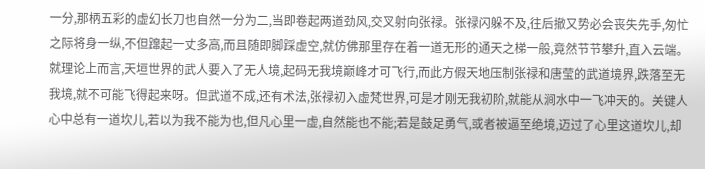一分,那柄五彩的虚幻长刀也自然一分为二,当即卷起两道劲风,交叉射向张禄。张禄闪躲不及,往后撤又势必会丧失先手,匆忙之际将身一纵,不但蹿起一丈多高,而且随即脚踩虚空,就仿佛那里存在着一道无形的通天之梯一般,竟然节节攀升,直入云端。
就理论上而言,天垣世界的武人要入了无人境,起码无我境巅峰才可飞行,而此方假天地压制张禄和唐莹的武道境界,跌落至无我境,就不可能飞得起来呀。但武道不成,还有术法,张禄初入虚梵世界,可是才刚无我初阶,就能从涧水中一飞冲天的。关键人心中总有一道坎儿,若以为我不能为也,但凡心里一虚,自然能也不能;若是鼓足勇气,或者被逼至绝境,迈过了心里这道坎儿,却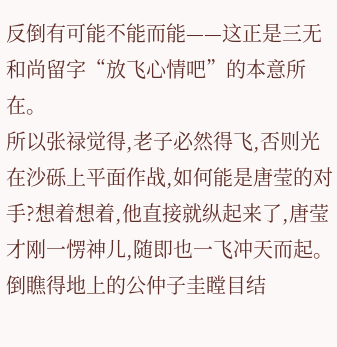反倒有可能不能而能——这正是三无和尚留字“放飞心情吧”的本意所在。
所以张禄觉得,老子必然得飞,否则光在沙砾上平面作战,如何能是唐莹的对手?想着想着,他直接就纵起来了,唐莹才刚一愣神儿,随即也一飞冲天而起。倒瞧得地上的公仲子圭瞠目结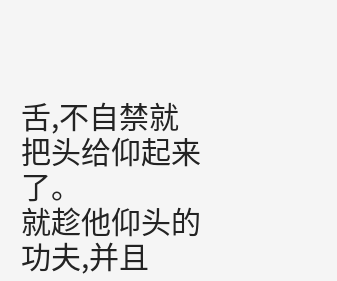舌,不自禁就把头给仰起来了。
就趁他仰头的功夫,并且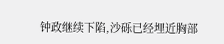钟政继续下陷,沙砾已经埋近胸部